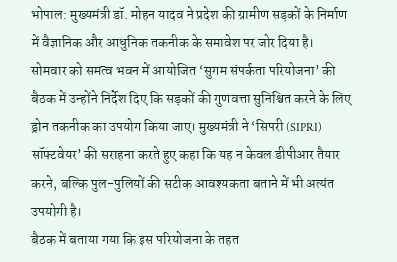भोपाल: मुख्यमंत्री डॉ. मोहन यादव ने प्रदेश की ग्रामीण सड़कों के निर्माण में वैज्ञानिक और आधुनिक तकनीक के समावेश पर जोर दिया है। सोमवार को समत्व भवन में आयोजित ‘सुगम संपर्कता परियोजना’ की बैठक में उन्होंने निर्देश दिए कि सड़कों की गुणवत्ता सुनिश्चित करने के लिए ड्रोन तकनीक का उपयोग किया जाए। मुख्यमंत्री ने ‘सिपरी (SIPRI) सॉफ्टवेयर’ की सराहना करते हुए कहा कि यह न केवल डीपीआर तैयार करने, बल्कि पुल-पुलियों की सटीक आवश्यकता बताने में भी अत्यंत उपयोगी है।
बैठक में बताया गया कि इस परियोजना के तहत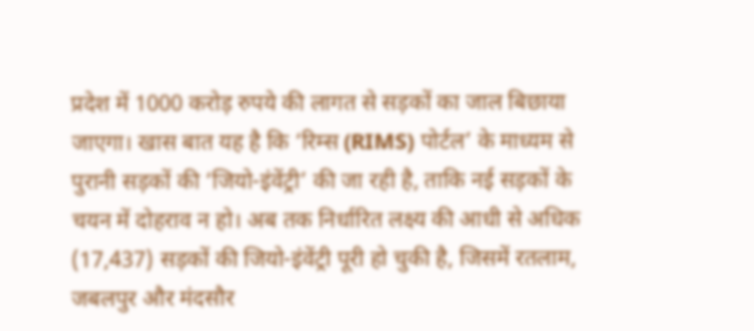प्रदेश में 1000 करोड़ रुपये की लागत से सड़कों का जाल बिछाया जाएगा। खास बात यह है कि ‘रिम्स (RIMS) पोर्टल’ के माध्यम से पुरानी सड़कों की ‘जियो-इंवेंट्री’ की जा रही है, ताकि नई सड़कों के चयन में दोहराव न हो। अब तक निर्धारित लक्ष्य की आधी से अधिक (17,437) सड़कों की जियो-इंवेंट्री पूरी हो चुकी है, जिसमें रतलाम, जबलपुर और मंदसौर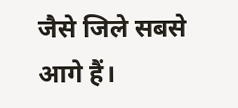जैसे जिले सबसे आगे हैं।